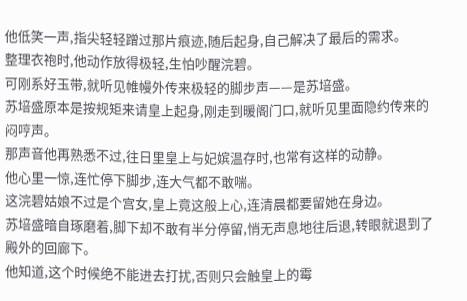他低笑一声,指尖轻轻蹭过那片痕迹,随后起身,自己解决了最后的需求。
整理衣袍时,他动作放得极轻,生怕吵醒浣碧。
可刚系好玉带,就听见帷幔外传来极轻的脚步声——是苏培盛。
苏培盛原本是按规矩来请皇上起身,刚走到暖阁门口,就听见里面隐约传来的闷哼声。
那声音他再熟悉不过,往日里皇上与妃嫔温存时,也常有这样的动静。
他心里一惊,连忙停下脚步,连大气都不敢喘。
这浣碧姑娘不过是个宫女,皇上竟这般上心,连清晨都要留她在身边。
苏培盛暗自琢磨着,脚下却不敢有半分停留,悄无声息地往后退,转眼就退到了殿外的回廊下。
他知道,这个时候绝不能进去打扰,否则只会触皇上的霉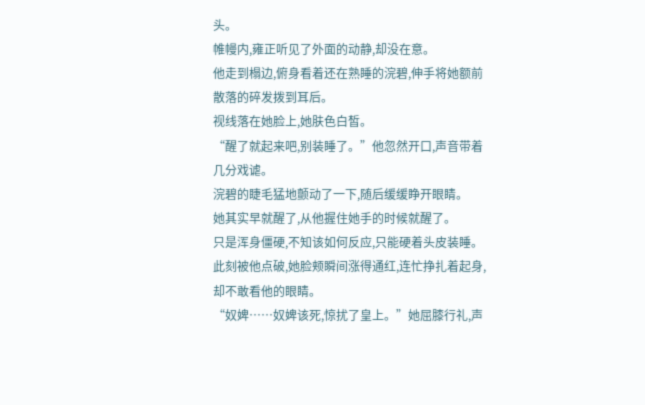头。
帷幔内,雍正听见了外面的动静,却没在意。
他走到榻边,俯身看着还在熟睡的浣碧,伸手将她额前散落的碎发拨到耳后。
视线落在她脸上,她肤色白皙。
“醒了就起来吧,别装睡了。”他忽然开口,声音带着几分戏谑。
浣碧的睫毛猛地颤动了一下,随后缓缓睁开眼睛。
她其实早就醒了,从他握住她手的时候就醒了。
只是浑身僵硬,不知该如何反应,只能硬着头皮装睡。
此刻被他点破,她脸颊瞬间涨得通红,连忙挣扎着起身,却不敢看他的眼睛。
“奴婢……奴婢该死,惊扰了皇上。”她屈膝行礼,声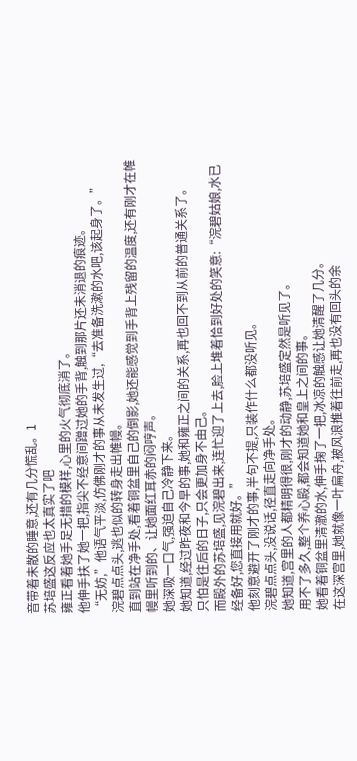音带着未散的睡意,还有几分慌乱。1
苏培盛这反应也太真实了吧
雍正看着她手足无措的模样,心里的火气彻底消了。
他伸手扶了她一把,指尖不经意间蹭过她的手背,触到那片还未消退的痕迹。
“无妨,”他语气平淡,仿佛刚才的事从未发生过,“去准备洗漱的水吧,该起身了。”
浣碧点点头,逃也似的转身走出帷幔。
直到站在净手处,看着铜盆里自己的倒影,她还能感觉到手背上残留的温度,还有刚才在帷幔里听到的、让她面红耳赤的闷哼声。
她深吸一口气,强迫自己冷静下来。
她知道,经过昨夜和今早的事,她和雍正之间的关系,再也回不到从前的普通关系了。
只怕是往后的日子,只会更加身不由己。
而殿外的苏培盛,见浣碧出来,连忙迎了上去,脸上堆着恰到好处的笑意:“浣碧姑娘,水已经备好,您直接用就好。”
他刻意避开了刚才的事,半句不提,只装作什么都没听见。
浣碧点点头,没说话,径直走向净手处。
她知道,宫里的人都精明得很,刚才的动静,苏培盛定然是听见了。
用不了多久,整个养心殿,都会知道她和皇上之间的事。
她看着铜盆里清澈的水,伸手掬了一把,冰凉的触感让她清醒了几分。
在这深宫里,她就像一叶扁舟,被风浪推着往前走,再也没有回头的余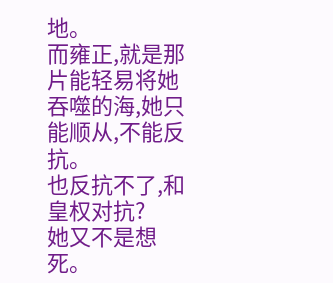地。
而雍正,就是那片能轻易将她吞噬的海,她只能顺从,不能反抗。
也反抗不了,和皇权对抗?
她又不是想死。